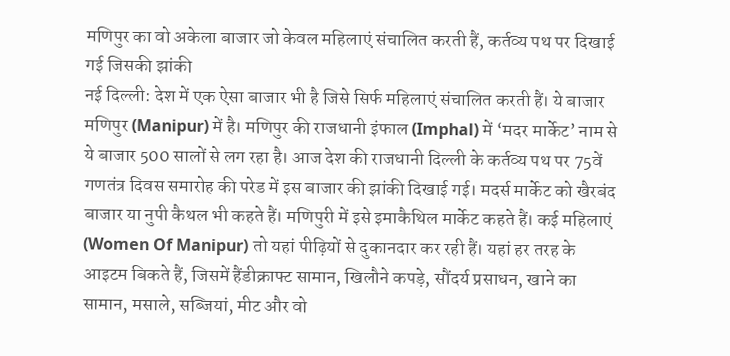मणिपुर का वो अकेला बाजार जो केवल महिलाएं संचालित करती हैं, कर्तव्य पथ पर दिखाई गई जिसकी झांकी
नई दिल्ली: देश में एक ऐसा बाजार भी है जिसे सिर्फ महिलाएं संचालित करती हैं। ये बाजार मणिपुर (Manipur) में है। मणिपुर की राजधानी इंफाल (Imphal) में ‘मदर मार्केट’ नाम से ये बाजार 500 सालों से लग रहा है। आज देश की राजधानी दिल्ली के कर्तव्य पथ पर 75वें गणतंत्र दिवस समारोह की परेड में इस बाजार की झांकी दिखाई गई। मदर्स मार्केट को खैरबंद बाजार या नुपी कैथल भी कहते हैं। मणिपुरी में इसे इमाकैथिल मार्केट कहते हैं। कई महिलाएं (Women Of Manipur) तो यहां पीढ़ियों से दुकानदार कर रही हैं। यहां हर तरह के आइटम बिकते हैं, जिसमें हैंडीक्राफ्ट सामान, खिलौने कपड़े, सौंदर्य प्रसाधन, खाने का सामान, मसाले, सब्जियां, मीट और वो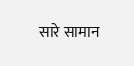सारे सामान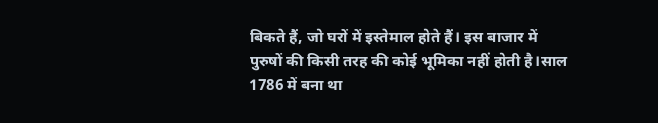बिकते हैं, जो घरों में इस्तेमाल होते हैं। इस बाजार में पुरुषों की किसी तरह की कोई भूमिका नहीं होती है।साल 1786 में बना था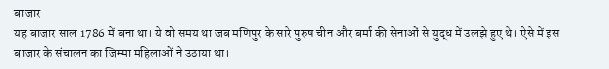बाजार
यह बाजार साल 1786 में बना था। ये वो समय था जब मणिपुर के सारे पुरुष चीन और बर्मा की सेनाओं से युद्ध में उलझे हुए थे। ऐसे में इस बाजार के संचालन का जिम्मा महिलाओं ने उठाया था।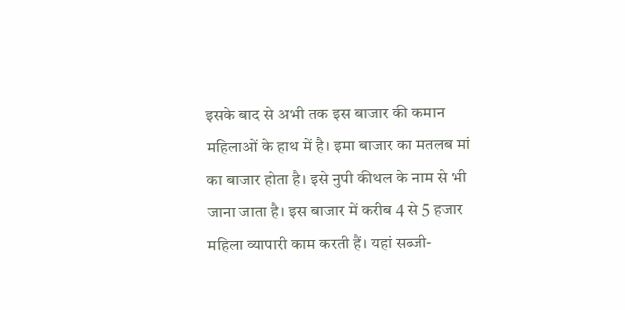इसके बाद से अभी तक इस बाजार की कमान महिलाओं के हाथ में है। इमा बाजार का मतलब मां का बाजार होता है। इसे नुपी कीथल के नाम से भी जाना जाता है। इस बाजार में करीब 4 से 5 हजार महिला व्यापारी काम करती हैं। यहां सब्जी-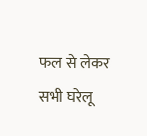फल से लेकर सभी घरेलू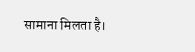सामाना मिलता है।